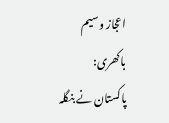اعجاز وسیم باکھری:
پاکستان نے بنگلہ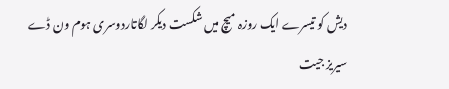دیش کو تیسرے ایک روزہ میچ میں شکست دیکر لگاتاردوسری ہوم ون ڈے سیریز جیت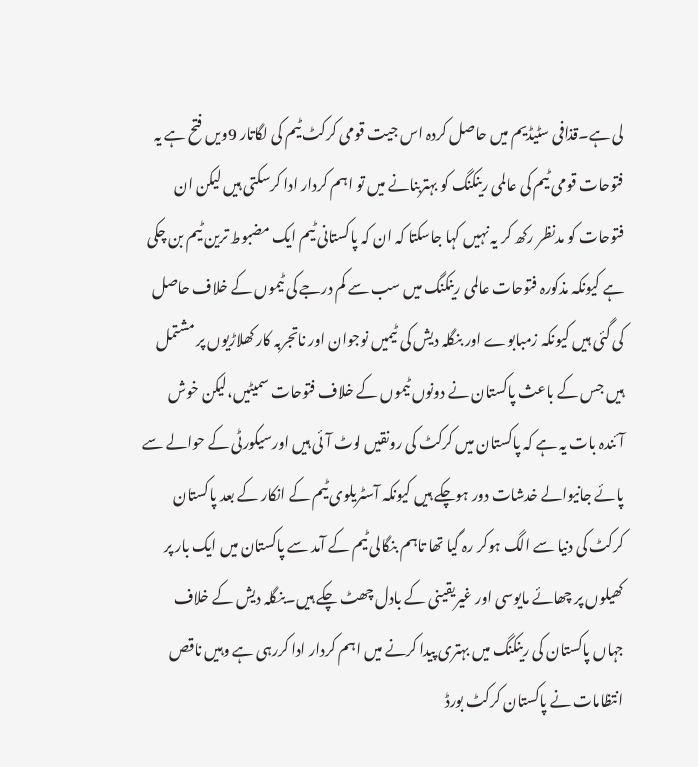لی ہے۔قذافی سٹیڈیم میں حاصل کردہ اس جیت قومی کرکٹ ٹیم کی لگاتار 9ویں فتح ہے یہ فتوحات قومی ٹیم کی عالمی رینکنگ کو بہتربنانے میں تو اہم کردار ادا کرسکتی ہیں لیکن ان فتوحات کو مدنظر رکھ کر یہ نہیں کہا جاسکتا کہ ان کہ پاکستانی ٹیم ایک مضبوط ترین ٹیم بن چکی ہے کیونکہ مذکورہ فتوحات عالمی رینکنگ میں سب سے کم درجے کی ٹیموں کے خلاف حاصل کی گئی ہیں کیونکہ زمبابوے اور بنگلہ دیش کی ٹیمیں نوجوان اور ناتجربہ کار کھلاڑیوں پر مشتمل ہیں جس کے باعث پاکستان نے دونوں ٹیموں کے خلاف فتوحات سمیٹیں،لیکن خوش آئندہ بات یہ ہے کہ پاکستان میں کرکٹ کی رونقیں لوٹ آئی ہیں اورسیکورٹی کے حوالے سے پائے جانیوالے خدشات دور ہوچکے ہیں کیونکہ آسٹریلوی ٹیم کے انکار کے بعد پاکستان کرکٹ کی دنیا سے الگ ہوکر رہ گیا تھا تاہم بنگالی ٹیم کے آمد سے پاکستان میں ایک بار پر کھیلوں پر چھائے مایوسی اور غیریقینی کے بادل چھٹ چکے ہیں۔بنگلہ دیش کے خلاف جہاں پاکستان کی رینکنگ میں بہتری پیدا کرنے میں اہم کردار ادا کررہی ہے وہیں ناقص انتظامات نے پاکستان کرکٹ بورڈ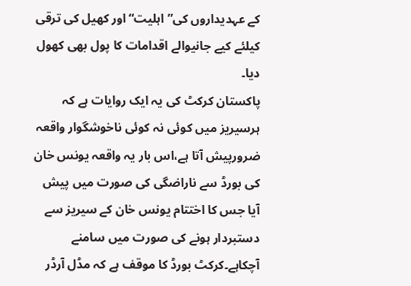کے عہدیداروں کی”اہلیت“اور کھیل کی ترقی کیلئے کیے جانیوالے اقدامات کا پول بھی کھول دیا۔
پاکستان کرکٹ کی یہ ایک روایات ہے کہ ہرسیریز میں کوئی نہ کوئی ناخوشگوار واقعہ ضرورپیش آتا ہے،اس بار یہ واقعہ یونس خان کی بورڈ سے ناراضگی کی صورت میں پیش آیا جس کا اختتام یونس خان کے سیریز سے دستبردار ہونے کی صورت میں سامنے آچکاہے۔کرکٹ بورڈ کا موقف ہے کہ مڈل آرڈر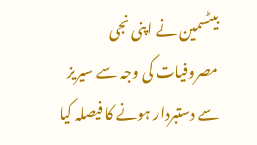بیٹسمین نے اپنی نجی مصروفیات کی وجہ سے سیریز سے دستبردار ہونے کا فیصلہ کیا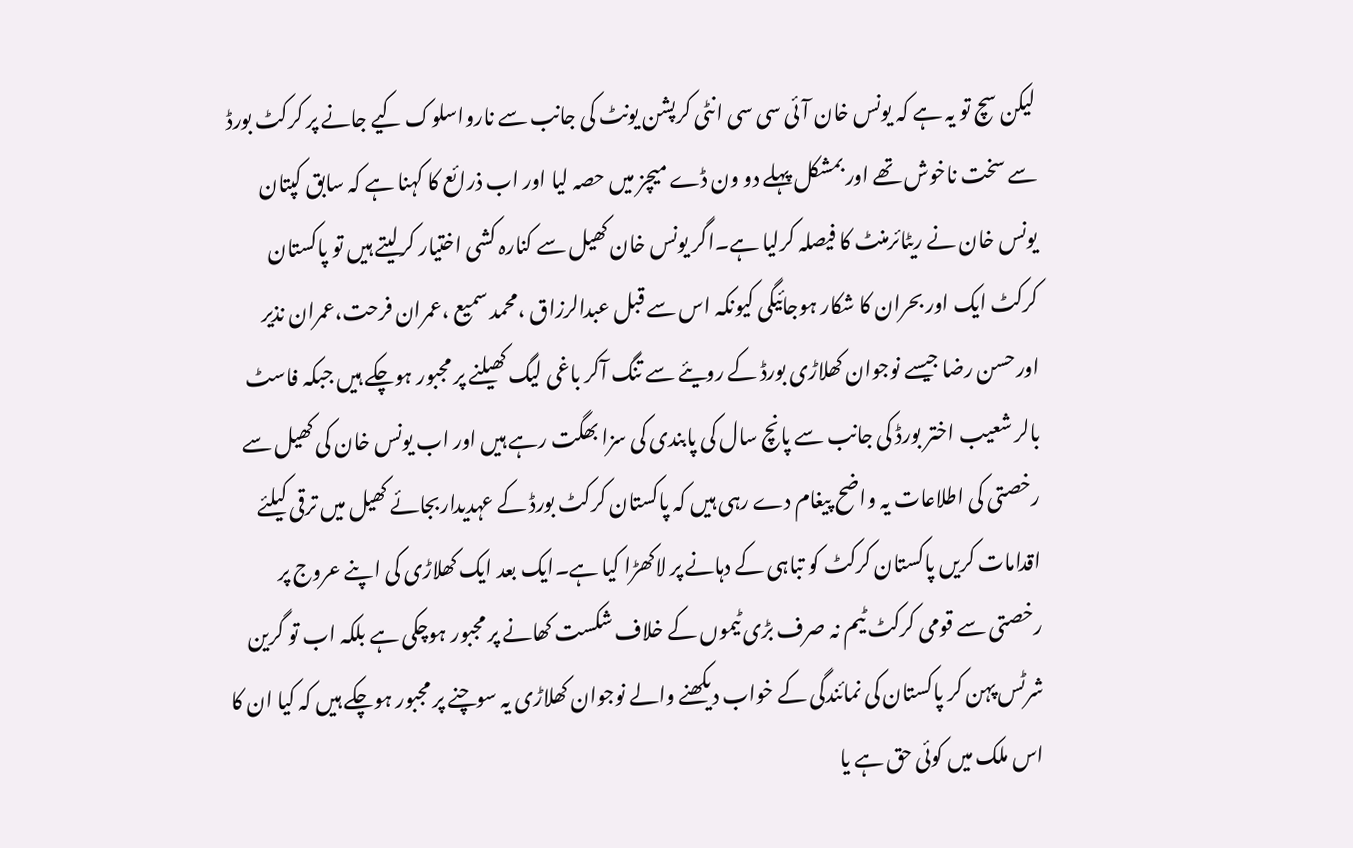لیکن سچ تو یہ ہے کہ یونس خان آئی سی سی انٹی کرپشن یونٹ کی جانب سے نارواسلوک کیے جانے پر کرکٹ بورڈ سے سخت ناخوش تھے اور بمشکل پہلے دو ون ڈے میچز میں حصہ لیا اور اب ذرائع کا کہنا ہے کہ سابق کپتان یونس خان نے ریٹائرمنٹ کا فیصلہ کرلیا ہے۔اگر یونس خان کھیل سے کنارہ کشی اختیار کرلیتے ہیں تو پاکستان کرکٹ ایک اور بحران کا شکار ہوجائیگی کیونکہ اس سے قبل عبدالرزاق ،محمد سمیع ،عمران فرحت،عمران نذیر اورحسن رضا جیسے نوجوان کھلاڑی بورڈ کے رویئے سے تنگ آکر باغی لیگ کھیلنے پر مجبور ہوچکے ہیں جبکہ فاسٹ بالر شعیب اختر بورڈ کی جانب سے پانچ سال کی پابندی کی سزا بھگت رہے ہیں اور اب یونس خان کی کھیل سے رخصتی کی اطلاعات یہ واضح پیغام دے رہی ہیں کہ پاکستان کرکٹ بورڈ کے عہدیداربجائے کھیل میں ترقی کیلئے اقدامات کریں پاکستان کرکٹ کو تباہی کے دہانے پر لاکھڑا کیا ہے۔ایک بعد ایک کھلاڑی کی اپنے عروج پر رخصتی سے قومی کرکٹ ٹیم نہ صرف بڑی ٹیموں کے خلاف شکست کھانے پر مجبور ہوچکی ہے بلکہ اب تو گرین شرٹس پہن کر پاکستان کی نمائندگی کے خواب دیکھنے والے نوجوان کھلاڑی یہ سوچنے پر مجبور ہوچکے ہیں کہ کیا ان کا اس ملک میں کوئی حق ہے یا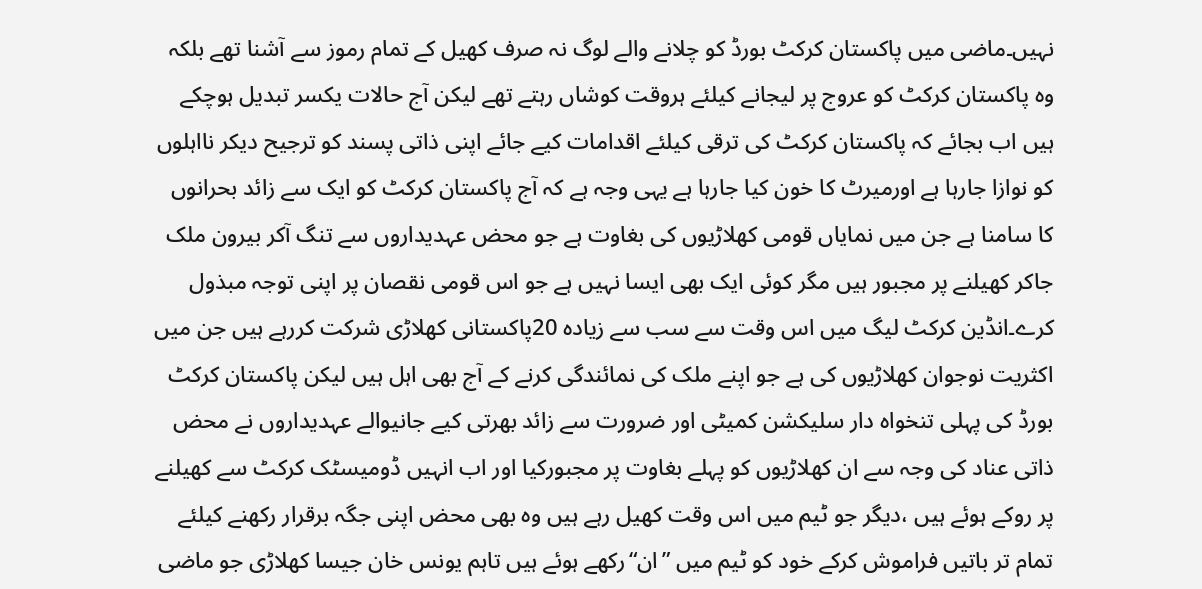نہیں۔ماضی میں پاکستان کرکٹ بورڈ کو چلانے والے لوگ نہ صرف کھیل کے تمام رموز سے آشنا تھے بلکہ وہ پاکستان کرکٹ کو عروج پر لیجانے کیلئے ہروقت کوشاں رہتے تھے لیکن آج حالات یکسر تبدیل ہوچکے ہیں اب بجائے کہ پاکستان کرکٹ کی ترقی کیلئے اقدامات کیے جائے اپنی ذاتی پسند کو ترجیح دیکر نااہلوں کو نوازا جارہا ہے اورمیرٹ کا خون کیا جارہا ہے یہی وجہ ہے کہ آج پاکستان کرکٹ کو ایک سے زائد بحرانوں کا سامنا ہے جن میں نمایاں قومی کھلاڑیوں کی بغاوت ہے جو محض عہدیداروں سے تنگ آکر بیرون ملک جاکر کھیلنے پر مجبور ہیں مگر کوئی ایک بھی ایسا نہیں ہے جو اس قومی نقصان پر اپنی توجہ مبذول کرے۔انڈین کرکٹ لیگ میں اس وقت سے سب سے زیادہ 20پاکستانی کھلاڑی شرکت کررہے ہیں جن میں اکثریت نوجوان کھلاڑیوں کی ہے جو اپنے ملک کی نمائندگی کرنے کے آج بھی اہل ہیں لیکن پاکستان کرکٹ بورڈ کی پہلی تنخواہ دار سلیکشن کمیٹی اور ضرورت سے زائد بھرتی کیے جانیوالے عہدیداروں نے محض ذاتی عناد کی وجہ سے ان کھلاڑیوں کو پہلے بغاوت پر مجبورکیا اور اب انہیں ڈومیسٹک کرکٹ سے کھیلنے پر روکے ہوئے ہیں ،دیگر جو ٹیم میں اس وقت کھیل رہے ہیں وہ بھی محض اپنی جگہ برقرار رکھنے کیلئے تمام تر باتیں فراموش کرکے خود کو ٹیم میں ”ان“رکھے ہوئے ہیں تاہم یونس خان جیسا کھلاڑی جو ماضی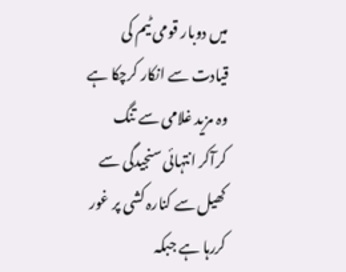میں دوبار قومی ٹیم کی قیادت سے انکار کرچکا ہے وہ مزید غلامی سے تنگ کرآکر انتہائی سنجیدگی سے کھیل سے کنارہ کشی پر غور کررہا ہے جبکہ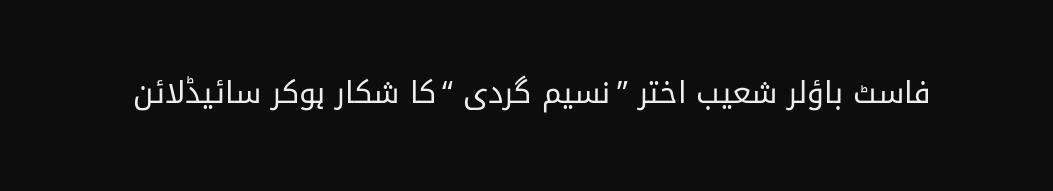فاسٹ باؤلر شعیب اختر ”نسیم گردی “کا شکار ہوکر سائیڈلائن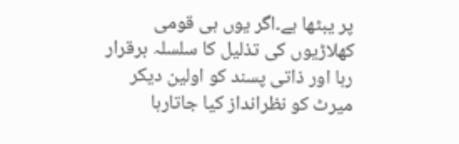پر یبٹھا ہے۔اگر یوں ہی قومی کھلاڑیوں کی تذلیل کا سلسلہ برقرار رہا اور ذاتی پسند کو اولین دیکر میرٹ کو نظرانداز کیا جاتارہا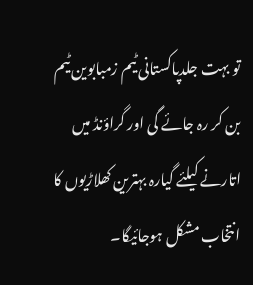تو بہت جلدپاکستانی ٹیم زمبابوین ٹیم بن کر رہ جائے گی اور گراؤنڈ میں اتارنے کیلئے گیارہ بہترین کھلاڑیوں کا انتخاب مشکل ہوجائیگا۔